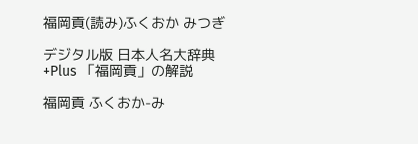福岡貢(読み)ふくおか みつぎ

デジタル版 日本人名大辞典+Plus 「福岡貢」の解説

福岡貢 ふくおか-み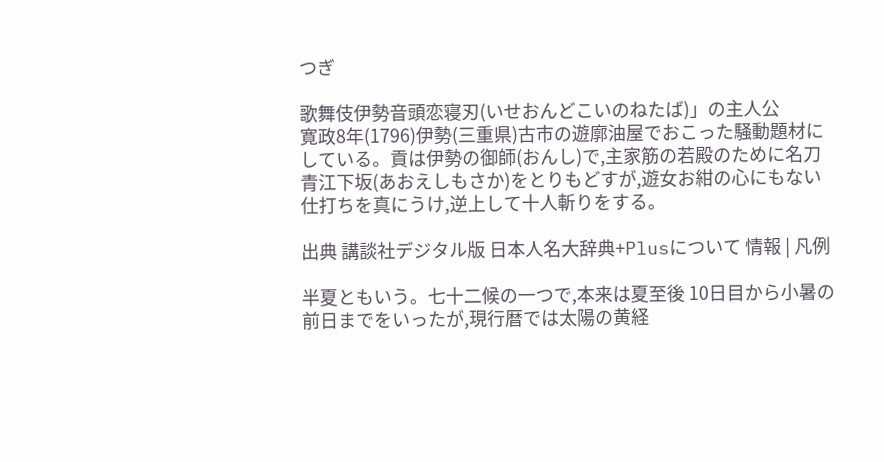つぎ

歌舞伎伊勢音頭恋寝刃(いせおんどこいのねたば)」の主人公
寛政8年(1796)伊勢(三重県)古市の遊廓油屋でおこった騒動題材にしている。貢は伊勢の御師(おんし)で,主家筋の若殿のために名刀青江下坂(あおえしもさか)をとりもどすが,遊女お紺の心にもない仕打ちを真にうけ,逆上して十人斬りをする。

出典 講談社デジタル版 日本人名大辞典+Plusについて 情報 | 凡例

半夏ともいう。七十二候の一つで,本来は夏至後 10日目から小暑の前日までをいったが,現行暦では太陽の黄経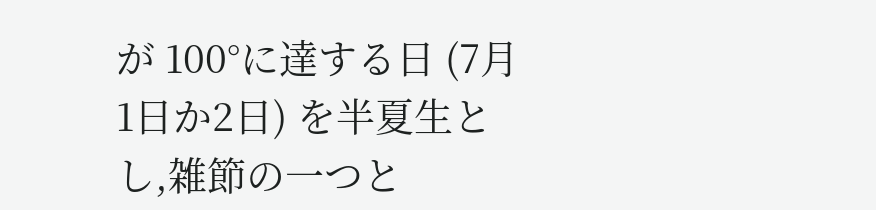が 100°に達する日 (7月1日か2日) を半夏生とし,雑節の一つと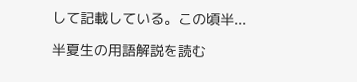して記載している。この頃半...

半夏生の用語解説を読む